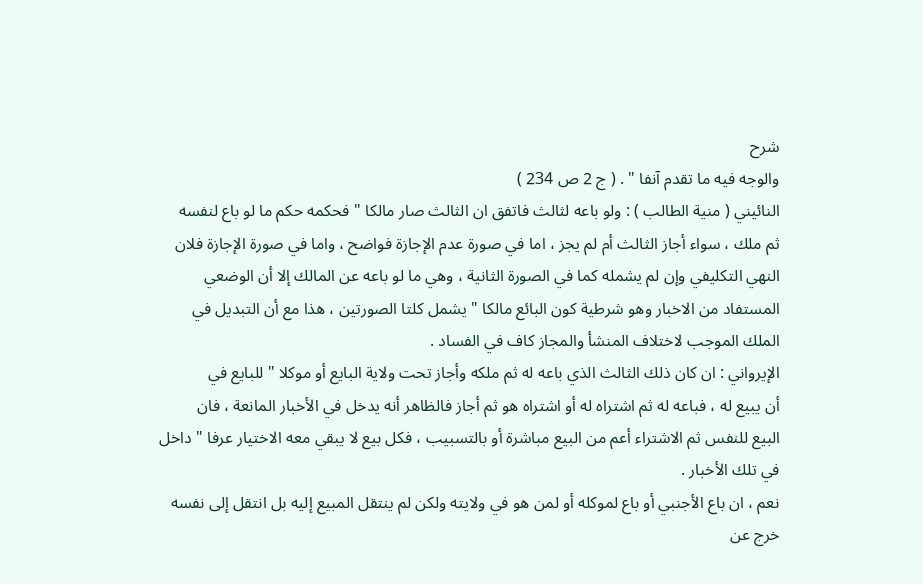شرح
والوجه فيه ما تقدم آنفا " . ( ج 2 ص 234 )
النائيني ( منية الطالب ) : ولو باعه لثالث فاتفق ان الثالث صار مالكا " فحكمه حكم ما لو باع لنفسه
ثم ملك ، سواء أجاز الثالث أم لم يجز ، اما في صورة عدم الإجازة فواضح ، واما في صورة الإجازة فلان
النهي التكليفي وإن لم يشمله كما في الصورة الثانية ، وهي ما لو باعه عن المالك إلا أن الوضعي
المستفاد من الاخبار وهو شرطية كون البائع مالكا " يشمل كلتا الصورتين ، هذا مع أن التبديل في
الملك الموجب لاختلاف المنشأ والمجاز كاف في الفساد .
الإيرواني : ان كان ذلك الثالث الذي باعه له ثم ملكه وأجاز تحت ولاية البايع أو موكلا " للبايع في
أن يبيع له ، فباعه له ثم اشتراه له أو اشتراه هو ثم أجاز فالظاهر أنه يدخل في الأخبار المانعة ، فان
البيع للنفس ثم الاشتراء أعم من البيع مباشرة أو بالتسبيب ، فكل بيع لا يبقي معه الاختيار عرفا " داخل
في تلك الأخبار .
نعم ، ان باع الأجنبي أو باع لموكله أو لمن هو في ولايته ولكن لم ينتقل المبيع إليه بل انتقل إلى نفسه
خرج عن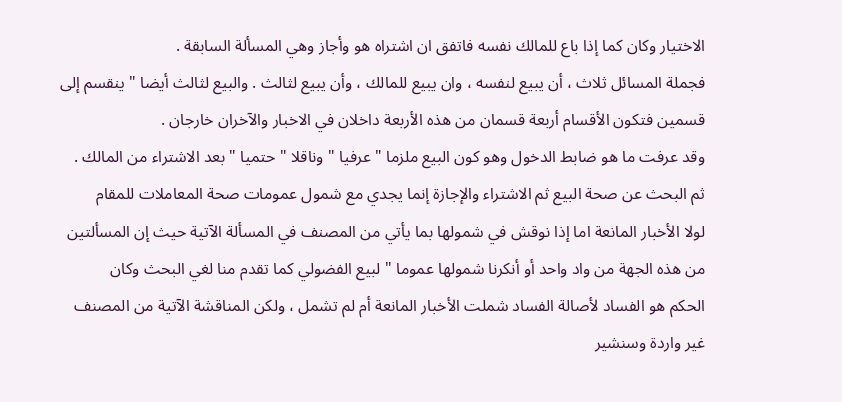الاختيار وكان كما إذا باع للمالك نفسه فاتفق ان اشتراه هو وأجاز وهي المسألة السابقة .
فجملة المسائل ثلاث ، أن يبيع لنفسه ، وان يبيع للمالك ، وأن يبيع لثالث . والبيع لثالث أيضا " ينقسم إلى
قسمين فتكون الأقسام أربعة قسمان من هذه الأربعة داخلان في الاخبار والآخران خارجان .
وقد عرفت ما هو ضابط الدخول وهو كون البيع ملزما " عرفيا " وناقلا " حتميا " بعد الاشتراء من المالك .
ثم البحث عن صحة البيع ثم الاشتراء والإجازة إنما يجدي مع شمول عمومات صحة المعاملات للمقام
لولا الأخبار المانعة اما إذا نوقش في شمولها بما يأتي من المصنف في المسألة الآتية حيث إن المسألتين
من هذه الجهة من واد واحد أو أنكرنا شمولها عموما " لبيع الفضولي كما تقدم منا لغي البحث وكان
الحكم هو الفساد لأصالة الفساد شملت الأخبار المانعة أم لم تشمل ، ولكن المناقشة الآتية من المصنف
غير واردة وسنشير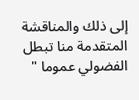إلى ذلك والمناقشة المتقدمة منا تبطل الفضولي عموما "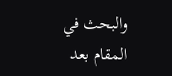والبحث في المقام بعد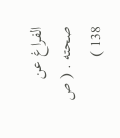الفراغ عن صحته . ( ص 138 )